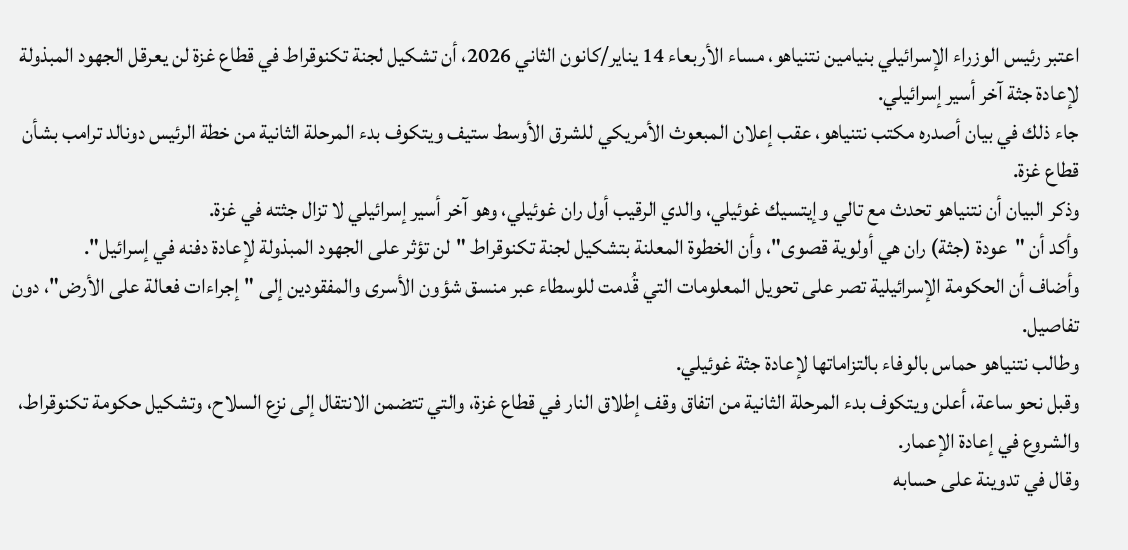اعتبر رئيس الوزراء الإسرائيلي بنيامين نتنياهو، مساء الأربعاء 14 يناير/كانون الثاني 2026، أن تشكيل لجنة تكنوقراط في قطاع غزة لن يعرقل الجهود المبذولة لإعادة جثة آخر أسير إسرائيلي.
جاء ذلك في بيان أصدره مكتب نتنياهو، عقب إعلان المبعوث الأمريكي للشرق الأوسط ستيف ويتكوف بدء المرحلة الثانية من خطة الرئيس دونالد ترامب بشأن قطاع غزة.
وذكر البيان أن نتنياهو تحدث مع تالي وإيتسيك غوئيلي، والدي الرقيب أول ران غوئيلي، وهو آخر أسير إسرائيلي لا تزال جثته في غزة.
وأكد أن "عودة (جثة) ران هي أولوية قصوى"، وأن الخطوة المعلنة بتشكيل لجنة تكنوقراط "لن تؤثر على الجهود المبذولة لإعادة دفنه في إسرائيل".
وأضاف أن الحكومة الإسرائيلية تصر على تحويل المعلومات التي قُدمت للوسطاء عبر منسق شؤون الأسرى والمفقودين إلى "إجراءات فعالة على الأرض"، دون تفاصيل.
وطالب نتنياهو حماس بالوفاء بالتزاماتها لإعادة جثة غوئيلي.
وقبل نحو ساعة، أعلن ويتكوف بدء المرحلة الثانية من اتفاق وقف إطلاق النار في قطاع غزة، والتي تتضمن الانتقال إلى نزع السلاح، وتشكيل حكومة تكنوقراط، والشروع في إعادة الإعمار.
وقال في تدوينة على حسابه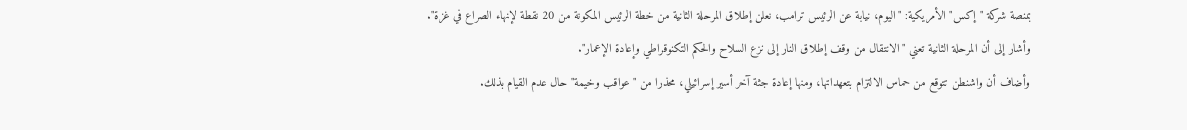بمنصة شركة "إكس" الأمريكية: "اليوم، نيابة عن الرئيس ترامب، نعلن إطلاق المرحلة الثانية من خطة الرئيس المكونة من 20 نقطة لإنهاء الصراع في غزة".
وأشار إلى أن المرحلة الثانية تعني "الانتقال من وقف إطلاق النار إلى نزع السلاح والحكم التكنوقراطي وإعادة الإعمار".
وأضاف أن واشنطن تتوقع من حماس الالتزام بتعهداتها، ومنها إعادة جثة آخر أسير إسرائيلي، محذرا من "عواقب وخيمة" حال عدم القيام بذلك.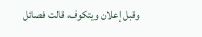وقبل إعلان ويتكوف، قالت فصائل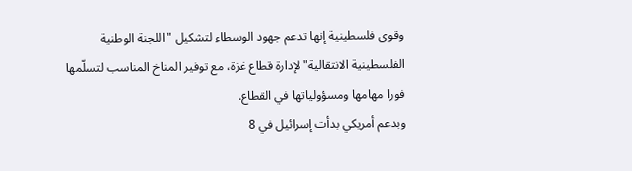وقوى فلسطينية إنها تدعم جهود الوسطاء لتشكيل "اللجنة الوطنية الفلسطينية الانتقالية" لإدارة قطاع غزة، مع توفير المناخ المناسب لتسلّمها فورا مهامها ومسؤولياتها في القطاع.
وبدعم أمريكي بدأت إسرائيل في 8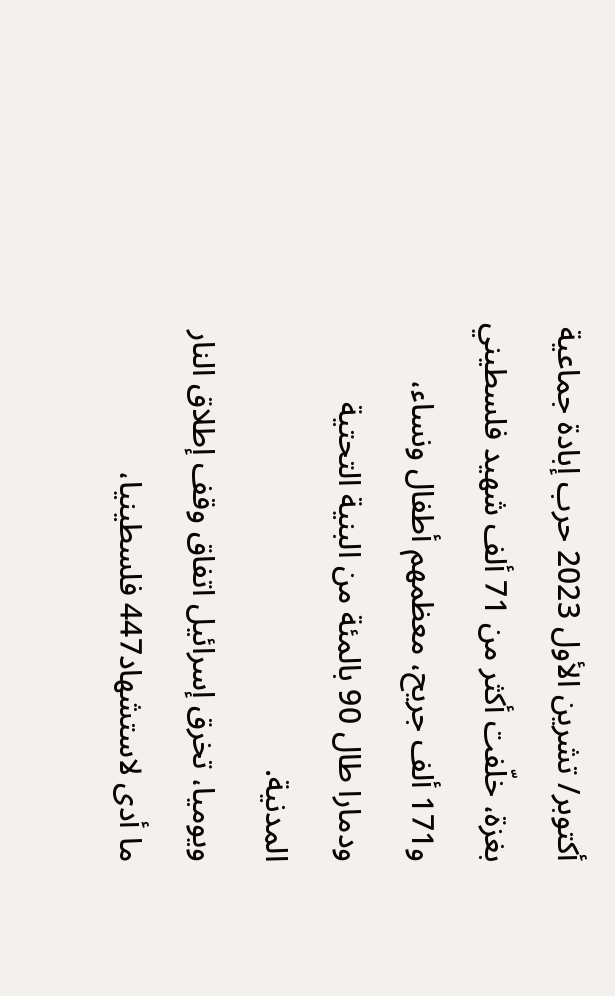أكتوبر/ تشرين الأول 2023 حرب إبادة جماعية بغزة، خلّفت أكثر من 71 ألف شهيد فلسطيني و171 ألف جريح، معظمهم أطفال ونساء، ودمارا طال 90 بالمئة من البنية التحتية المدنية.
ويوميا، تخرق إسرائيل اتفاق وقف إطلاق النار ما أدى لاستشهاد447 فلسطينيا،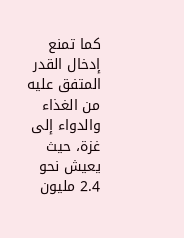كما تمنع إدخال القدر المتفق عليه من الغذاء والدواء إلى غزة، حيث يعيش نحو 2.4 مليون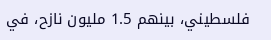فلسطيني، بينهم 1.5 مليون نازح، في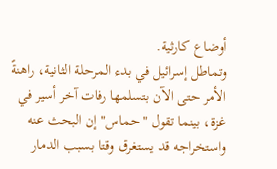أوضاع كارثية.
وتماطل إسرائيل في بدء المرحلة الثانية، راهنةً الأمر حتى الآن بتسلمها رفات آخر أسير في غزة، بينما تقول "حماس" إن البحث عنه واستخراجه قد يستغرق وقتا بسبب الدمار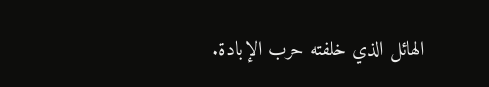الهائل الذي خلفته حرب الإبادة.